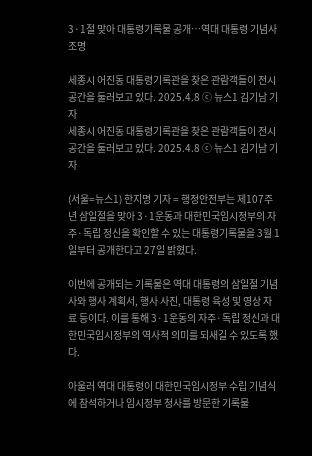3·1절 맞아 대통령기록물 공개…역대 대통령 기념사 조명

세종시 어진동 대통령기록관을 찾은 관람객들이 전시공간을 둘러보고 있다. 2025.4.8 ⓒ 뉴스1 김기남 기자
세종시 어진동 대통령기록관을 찾은 관람객들이 전시공간을 둘러보고 있다. 2025.4.8 ⓒ 뉴스1 김기남 기자

(서울=뉴스1) 한지명 기자 = 행정안전부는 제107주년 삼일절을 맞아 3·1운동과 대한민국임시정부의 자주·독립 정신을 확인할 수 있는 대통령기록물을 3월 1일부터 공개한다고 27일 밝혔다.

이번에 공개되는 기록물은 역대 대통령의 삼일절 기념사와 행사 계획서, 행사 사진, 대통령 육성 및 영상 자료 등이다. 이를 통해 3·1운동의 자주·독립 정신과 대한민국임시정부의 역사적 의미를 되새길 수 있도록 했다.

아울러 역대 대통령이 대한민국임시정부 수립 기념식에 참석하거나 임시정부 청사를 방문한 기록물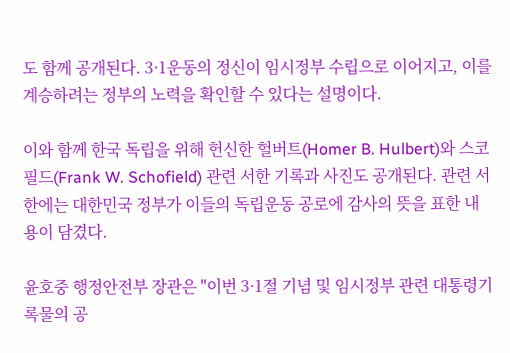도 함께 공개된다. 3·1운동의 정신이 임시정부 수립으로 이어지고, 이를 계승하려는 정부의 노력을 확인할 수 있다는 설명이다.

이와 함께 한국 독립을 위해 헌신한 헐버트(Homer B. Hulbert)와 스코필드(Frank W. Schofield) 관련 서한 기록과 사진도 공개된다. 관련 서한에는 대한민국 정부가 이들의 독립운동 공로에 감사의 뜻을 표한 내용이 담겼다.

윤호중 행정안전부 장관은 "이번 3·1절 기념 및 임시정부 관련 대통령기록물의 공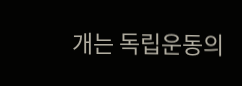개는 독립운동의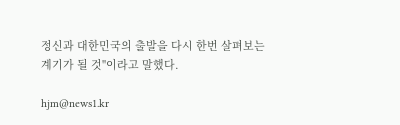정신과 대한민국의 출발을 다시 한번 살펴보는 계기가 될 것"이라고 말했다.

hjm@news1.kr